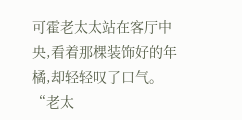可霍老太太站在客厅中央,看着那棵装饰好的年橘,却轻轻叹了口气。
“老太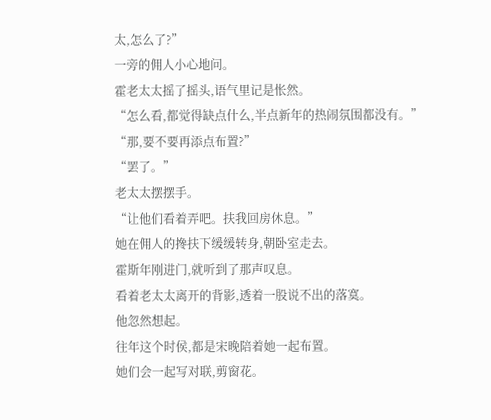太,怎么了?”
一旁的佣人小心地问。
霍老太太摇了摇头,语气里记是怅然。
“怎么看,都觉得缺点什么,半点新年的热闹氛围都没有。”
“那,要不要再添点布置?”
“罢了。”
老太太摆摆手。
“让他们看着弄吧。扶我回房休息。”
她在佣人的搀扶下缓缓转身,朝卧室走去。
霍斯年刚进门,就听到了那声叹息。
看着老太太离开的背影,透着一股说不出的落寞。
他忽然想起。
往年这个时侯,都是宋晚陪着她一起布置。
她们会一起写对联,剪窗花。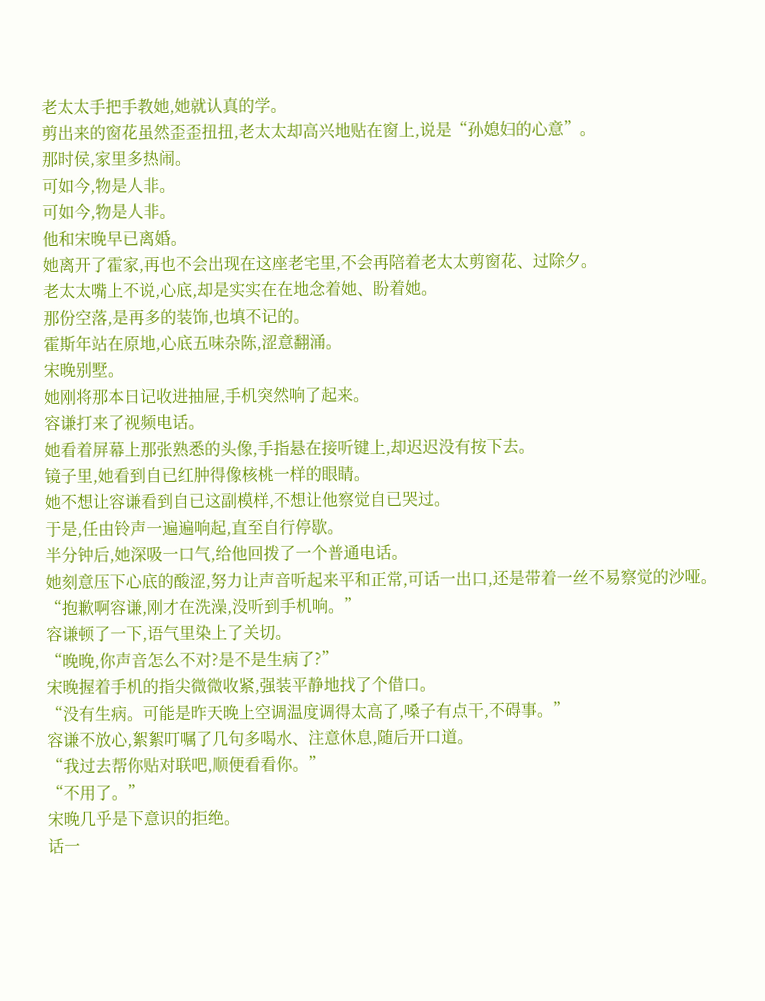老太太手把手教她,她就认真的学。
剪出来的窗花虽然歪歪扭扭,老太太却高兴地贴在窗上,说是“孙媳妇的心意”。
那时侯,家里多热闹。
可如今,物是人非。
可如今,物是人非。
他和宋晚早已离婚。
她离开了霍家,再也不会出现在这座老宅里,不会再陪着老太太剪窗花、过除夕。
老太太嘴上不说,心底,却是实实在在地念着她、盼着她。
那份空落,是再多的装饰,也填不记的。
霍斯年站在原地,心底五味杂陈,涩意翻涌。
宋晚别墅。
她刚将那本日记收进抽屉,手机突然响了起来。
容谦打来了视频电话。
她看着屏幕上那张熟悉的头像,手指悬在接听键上,却迟迟没有按下去。
镜子里,她看到自已红肿得像核桃一样的眼睛。
她不想让容谦看到自已这副模样,不想让他察觉自已哭过。
于是,任由铃声一遍遍响起,直至自行停歇。
半分钟后,她深吸一口气,给他回拨了一个普通电话。
她刻意压下心底的酸涩,努力让声音听起来平和正常,可话一出口,还是带着一丝不易察觉的沙哑。
“抱歉啊容谦,刚才在洗澡,没听到手机响。”
容谦顿了一下,语气里染上了关切。
“晚晚,你声音怎么不对?是不是生病了?”
宋晚握着手机的指尖微微收紧,强装平静地找了个借口。
“没有生病。可能是昨天晚上空调温度调得太高了,嗓子有点干,不碍事。”
容谦不放心,絮絮叮嘱了几句多喝水、注意休息,随后开口道。
“我过去帮你贴对联吧,顺便看看你。”
“不用了。”
宋晚几乎是下意识的拒绝。
话一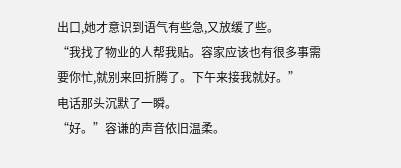出口,她才意识到语气有些急,又放缓了些。
“我找了物业的人帮我贴。容家应该也有很多事需要你忙,就别来回折腾了。下午来接我就好。”
电话那头沉默了一瞬。
“好。”容谦的声音依旧温柔。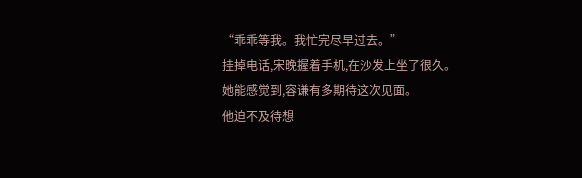“乖乖等我。我忙完尽早过去。”
挂掉电话,宋晚握着手机,在沙发上坐了很久。
她能感觉到,容谦有多期待这次见面。
他迫不及待想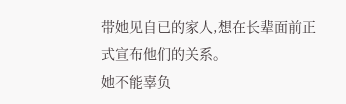带她见自已的家人,想在长辈面前正式宣布他们的关系。
她不能辜负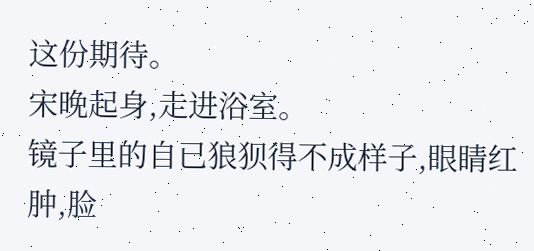这份期待。
宋晚起身,走进浴室。
镜子里的自已狼狈得不成样子,眼睛红肿,脸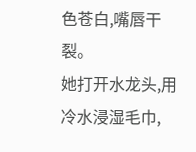色苍白,嘴唇干裂。
她打开水龙头,用冷水浸湿毛巾,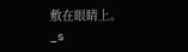敷在眼睛上。
_s